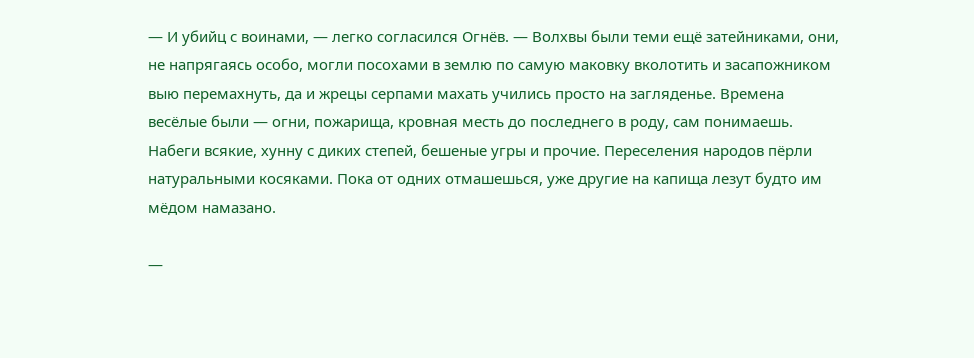— И убийц с воинами, — легко согласился Огнёв. — Волхвы были теми ещё затейниками, они, не напрягаясь особо, могли посохами в землю по самую маковку вколотить и засапожником выю перемахнуть, да и жрецы серпами махать учились просто на загляденье. Времена весёлые были — огни, пожарища, кровная месть до последнего в роду, сам понимаешь. Набеги всякие, хунну с диких степей, бешеные угры и прочие. Переселения народов пёрли натуральными косяками. Пока от одних отмашешься, уже другие на капища лезут будто им мёдом намазано.

—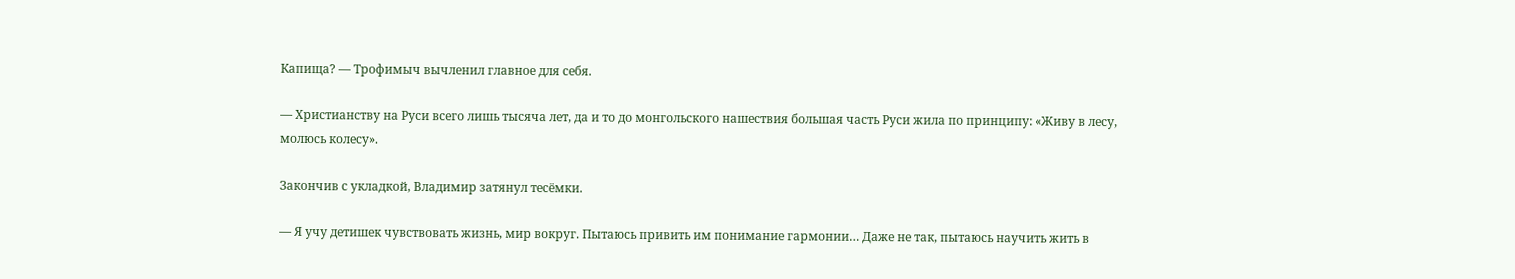Капища? — Трофимыч вычленил главное для себя.

— Христианству на Руси всего лишь тысяча лет, да и то до монгольского нашествия большая часть Руси жила по принципу: «Живу в лесу, молюсь колесу».

Закончив с укладкой, Владимир затянул тесёмки.

— Я учу детишек чувствовать жизнь, мир вокруг. Пытаюсь привить им понимание гармонии… Даже не так, пытаюсь научить жить в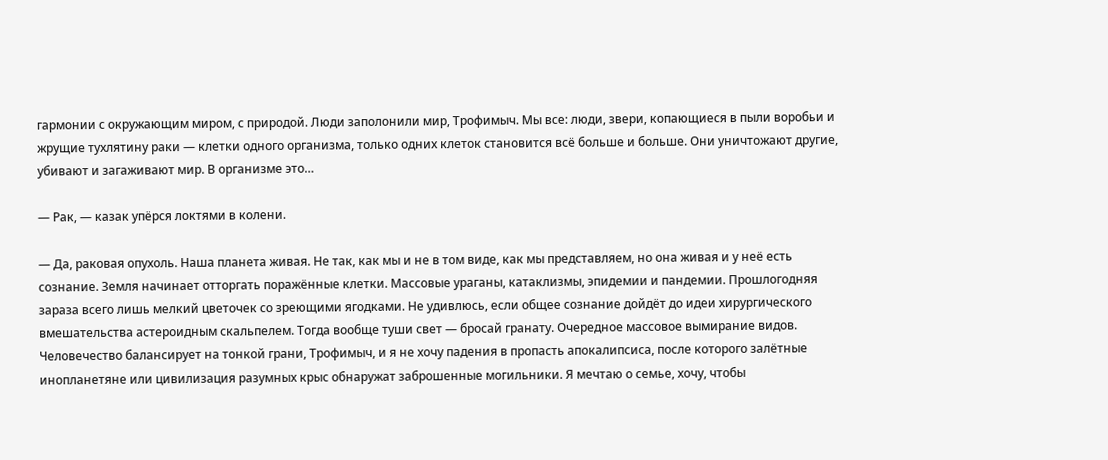гармонии с окружающим миром, с природой. Люди заполонили мир, Трофимыч. Мы все: люди, звери, копающиеся в пыли воробьи и жрущие тухлятину раки — клетки одного организма, только одних клеток становится всё больше и больше. Они уничтожают другие, убивают и загаживают мир. В организме это…

— Рак, — казак упёрся локтями в колени.

— Да, раковая опухоль. Наша планета живая. Не так, как мы и не в том виде, как мы представляем, но она живая и у неё есть сознание. Земля начинает отторгать поражённые клетки. Массовые ураганы, катаклизмы, эпидемии и пандемии. Прошлогодняя зараза всего лишь мелкий цветочек со зреющими ягодками. Не удивлюсь, если общее сознание дойдёт до идеи хирургического вмешательства астероидным скальпелем. Тогда вообще туши свет — бросай гранату. Очередное массовое вымирание видов. Человечество балансирует на тонкой грани, Трофимыч, и я не хочу падения в пропасть апокалипсиса, после которого залётные инопланетяне или цивилизация разумных крыс обнаружат заброшенные могильники. Я мечтаю о семье, хочу, чтобы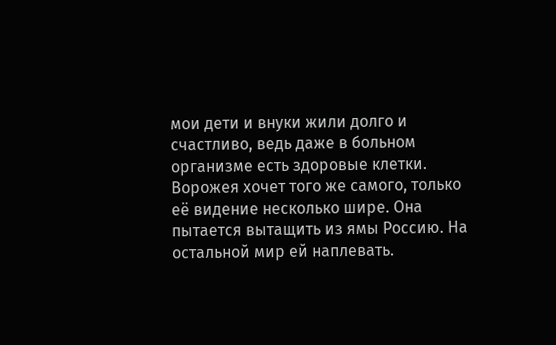мои дети и внуки жили долго и счастливо, ведь даже в больном организме есть здоровые клетки. Ворожея хочет того же самого, только её видение несколько шире. Она пытается вытащить из ямы Россию. На остальной мир ей наплевать.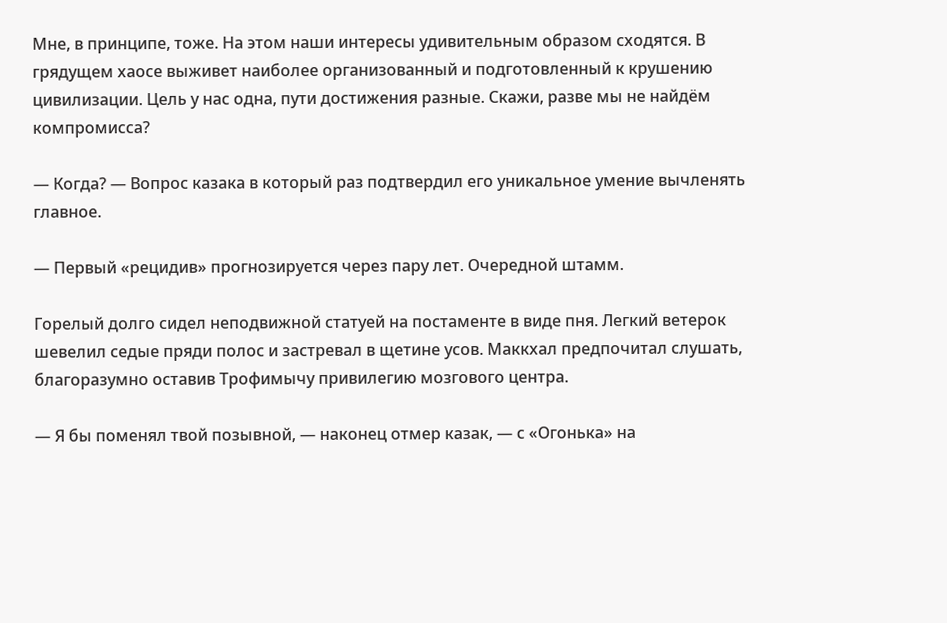Мне, в принципе, тоже. На этом наши интересы удивительным образом сходятся. В грядущем хаосе выживет наиболее организованный и подготовленный к крушению цивилизации. Цель у нас одна, пути достижения разные. Скажи, разве мы не найдём компромисса?

— Когда? — Вопрос казака в который раз подтвердил его уникальное умение вычленять главное.

— Первый «рецидив» прогнозируется через пару лет. Очередной штамм.

Горелый долго сидел неподвижной статуей на постаменте в виде пня. Легкий ветерок шевелил седые пряди полос и застревал в щетине усов. Маккхал предпочитал слушать, благоразумно оставив Трофимычу привилегию мозгового центра.

— Я бы поменял твой позывной, — наконец отмер казак, — с «Огонька» на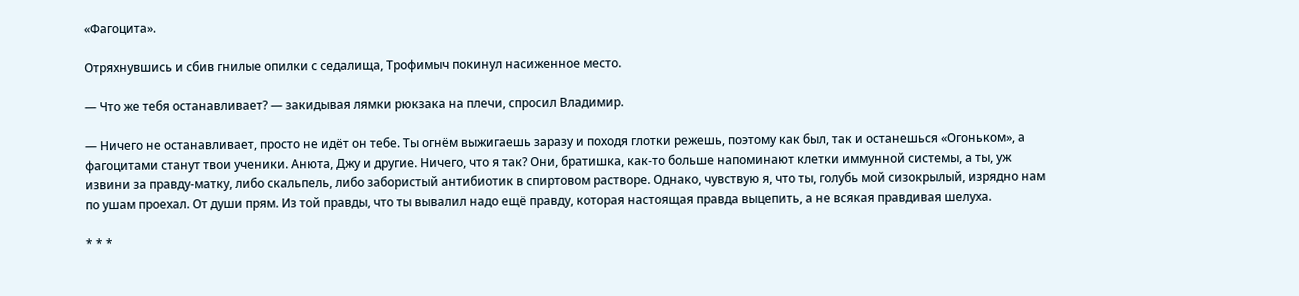«Фагоцита».

Отряхнувшись и сбив гнилые опилки с седалища, Трофимыч покинул насиженное место.

— Что же тебя останавливает? — закидывая лямки рюкзака на плечи, спросил Владимир.

— Ничего не останавливает, просто не идёт он тебе. Ты огнём выжигаешь заразу и походя глотки режешь, поэтому как был, так и останешься «Огоньком», а фагоцитами станут твои ученики. Анюта, Джу и другие. Ничего, что я так? Они, братишка, как-то больше напоминают клетки иммунной системы, а ты, уж извини за правду-матку, либо скальпель, либо забористый антибиотик в спиртовом растворе. Однако, чувствую я, что ты, голубь мой сизокрылый, изрядно нам по ушам проехал. От души прям. Из той правды, что ты вывалил надо ещё правду, которая настоящая правда выцепить, а не всякая правдивая шелуха.

* * *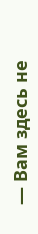— Вам здесь не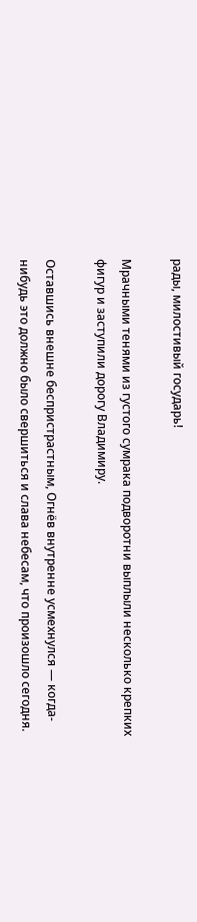рады, милостивый государь!

Мрачными тенями из густого сумрака подворотни выплыли несколько крепких фигур и заступили дорогу Владимиру.

Оставшись внешне беспристрастным, Огнёв внутренне усмехнулся — когда-нибудь это должно было свершиться и слава небесам, что произошло сегодня.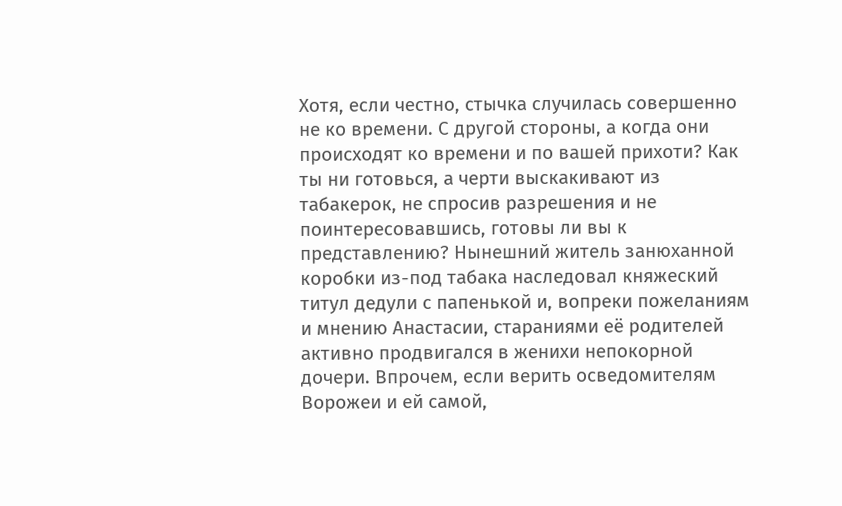Хотя, если честно, стычка случилась совершенно не ко времени. С другой стороны, а когда они происходят ко времени и по вашей прихоти? Как ты ни готовься, а черти выскакивают из табакерок, не спросив разрешения и не поинтересовавшись, готовы ли вы к представлению? Нынешний житель занюханной коробки из-под табака наследовал княжеский титул дедули с папенькой и, вопреки пожеланиям и мнению Анастасии, стараниями её родителей активно продвигался в женихи непокорной дочери. Впрочем, если верить осведомителям Ворожеи и ей самой,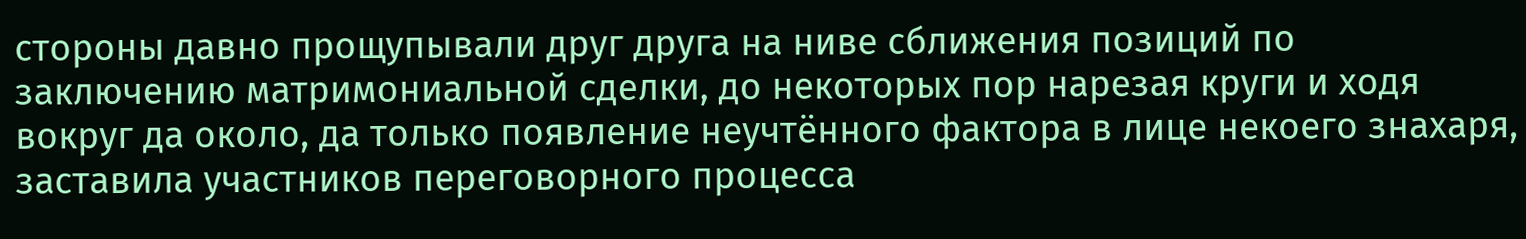стороны давно прощупывали друг друга на ниве сближения позиций по заключению матримониальной сделки, до некоторых пор нарезая круги и ходя вокруг да около, да только появление неучтённого фактора в лице некоего знахаря, заставила участников переговорного процесса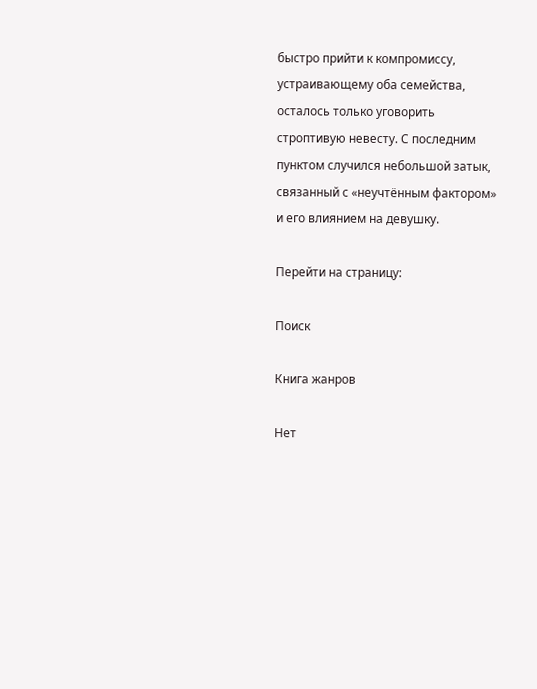быстро прийти к компромиссу, устраивающему оба семейства, осталось только уговорить строптивую невесту. С последним пунктом случился небольшой затык, связанный с «неучтённым фактором» и его влиянием на девушку.

Перейти на страницу:

Поиск

Книга жанров

Нет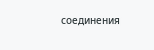соединения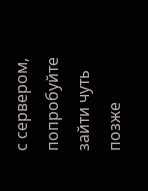с сервером, попробуйте зайти чуть позже